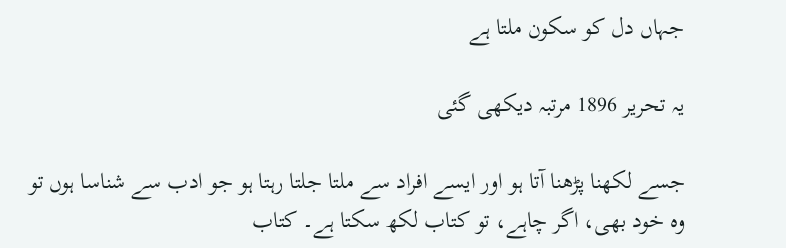جہاں دل کو سکون ملتا ہے

یہ تحریر 1896 مرتبہ دیکھی گئی

جسے لکھنا پڑھنا آتا ہو اور ایسے افراد سے ملتا جلتا رہتا ہو جو ادب سے شناسا ہوں تو وہ خود بھی، اگر چاہے، تو کتاب لکھ سکتا ہے۔ کتاب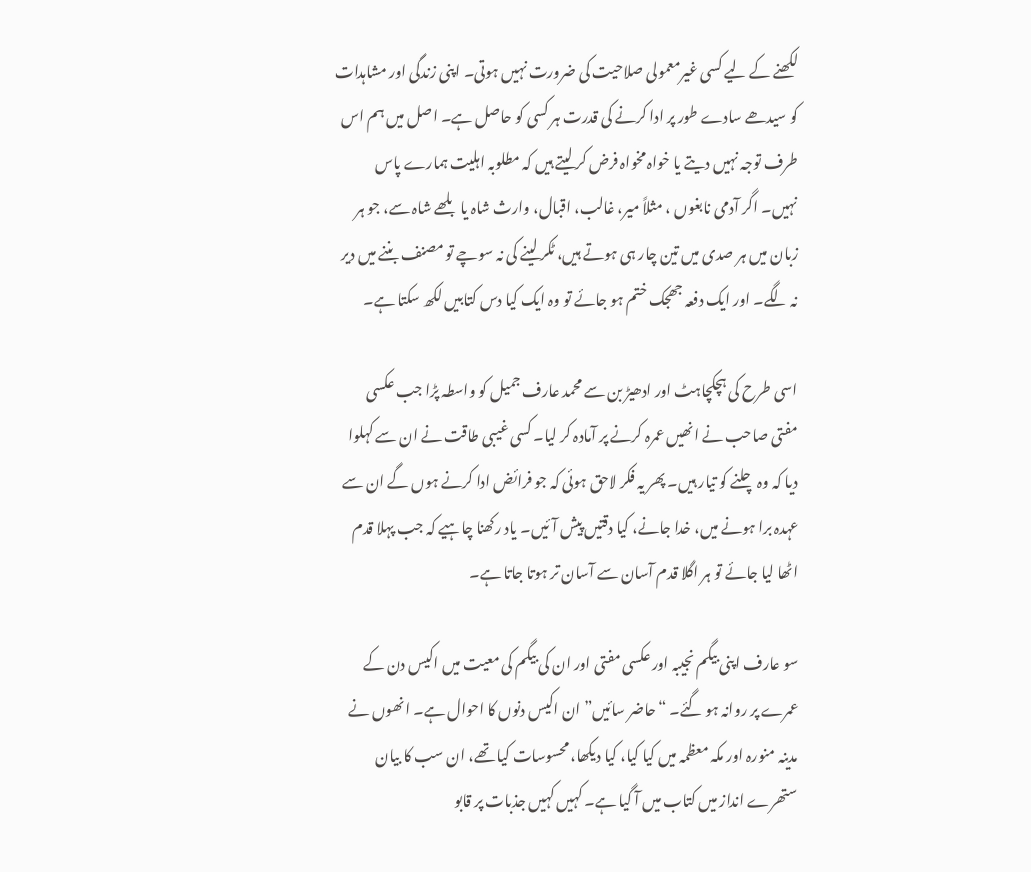لکھنے کے لیے کسی غیرمعمولی صلاحیت کی ضرورت نہیں ہوتی۔ اپنی زندگی اور مشاہدات کو سیدھے سادے طور پر ادا کرنے کی قدرت ہر کسی کو حاصل ہے۔ اصل میں ہم اس طرف توجہ نہیں دیتے یا خواہ مخواہ فرض کر لیتے ہیں کہ مطلوبہ اہلیت ہمارے پاس نہیں۔ اگر آدمی نابغوں ، مثلاً میر، غالب، اقبال، وارث شاہ یا بلھے شاہ سے، جو ہر زبان میں ہر صدی میں تین چار ہی ہوتے ہیں، ٹکر لینے کی نہ سوچے تو مصنف بننے میں دیر نہ لگے۔ اور ایک دفعہ جھجک ختم ہو جائے تو وہ ایک کیا دس کتابیں لکھ سکتا ہے۔

اسی طرح کی ہچکچاہٹ اور ادھیڑ بن سے محمد عارف جمیل کو واسطہ پڑا جب عکسی مفتی صاحب نے انھیں عمرہ کرنے پر آمادہ کر لیا۔ کسی غیبی طاقت نے ان سے کہلوا دیا کہ وہ چلنے کو تیار ہیں۔ پھر یہ فکر لاحق ہوئی کہ جو فرائض ادا کرنے ہوں گے ان سے عہدہ برا ہونے میں، خدا جانے، کیا دقتیں پیش آئیں۔ یاد رکھنا چاہیے کہ جب پہلا قدم اٹھا لیا جائے تو ہر اگلا قدم آسان سے آسان تر ہوتا جاتا ہے۔

سو عارف اپنی بیگم نجیبہ اور عکسی مفتی اور ان کی بیگم کی معیت میں اکیس دن کے عمرے پر روانہ ہو گئے۔ “حاضر سائیں” ان اکیس دنوں کا احوال ہے۔ انھوں نے مدینہ منورہ اور مکہ معظمہ میں کیا کیا، کیا دیکھا، محسوسات کیا تھے، ان سب کا بیان ستھرے انداز میں کتاب میں آ گیا ہے۔ کہیں کہیں جذبات پر قابو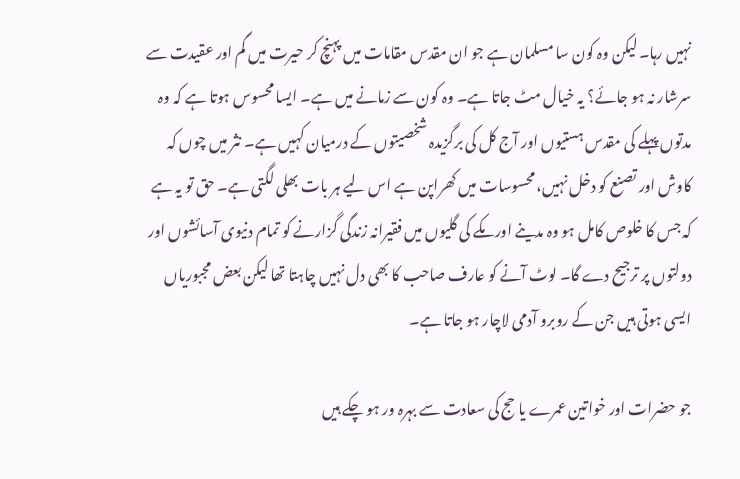نہیں رہا۔ لیکن وہ کون سا مسلمان ہے جو ان مقدس مقامات میں پہنچ کر حیرت میں گم اور عقیدت سے سرشار نہ ہو جائے؟ یہ خیال مٹ جاتا ہے۔ وہ کون سے زمانے میں ہے۔ ایسا محسوس ہوتا ہے کہ وہ مدتوں پہلے کی مقدس ہستیوں اور آج کل کی برگزیدہ شخصیتوں کے درمیان کہیں ہے۔ نثر میں چوں کہ کاوش اور تصنع کو دخل نہیں، محسوسات میں کھراپن ہے اس لیے ہر بات بھلی لگتی ہے۔ حق تو یہ ہے کہ جس کا خلوص کامل ہو وہ مدینے اور مکے کی گلیوں میں فقیرانہ زندگی گزارنے کو تمام دنیوی آسائشوں اور دولتوں پر ترجیح دے گا۔ لوٹ آنے کو عارف صاحب کا بھی دل نہیں چاہتا تھا لیکن بعض مجبوریاں ایسی ہوتی ہیں جن کے روبرو آدمی لاچار ہو جاتا ہے۔

جو حضرات اور خواتین عمرے یا حج کی سعادت سے بہرہ ور ہو چکے ہیں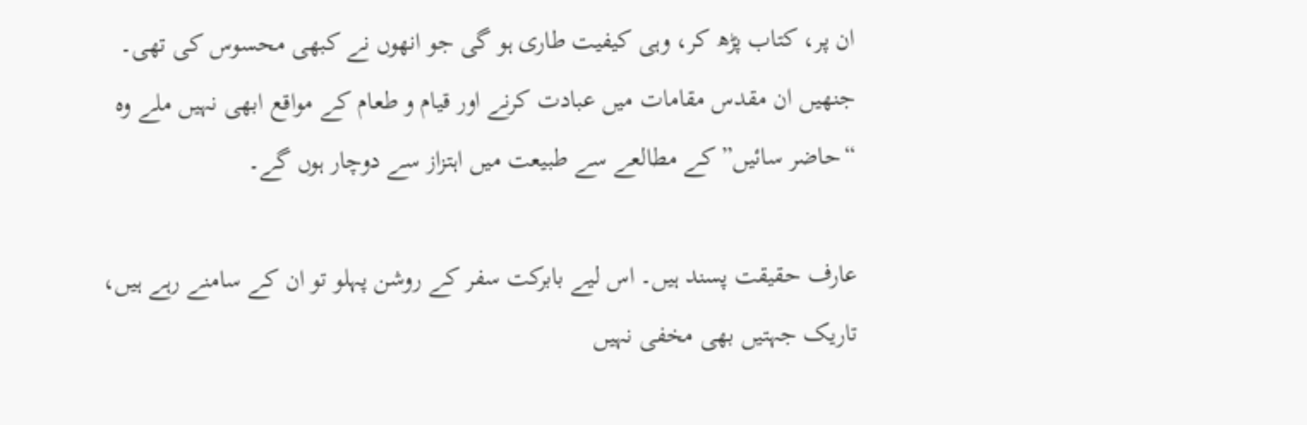ان پر، کتاب پڑھ کر، وہی کیفیت طاری ہو گی جو انھوں نے کبھی محسوس کی تھی۔ جنھیں ان مقدس مقامات میں عبادت کرنے اور قیام و طعام کے مواقع ابھی نہیں ملے وہ “حاضر سائیں” کے مطالعے سے طبیعت میں اہتزاز سے دوچار ہوں گے۔

عارف حقیقت پسند ہیں۔ اس لیے بابرکت سفر کے روشن پہلو تو ان کے سامنے رہے ہیں، تاریک جہتیں بھی مخفی نہیں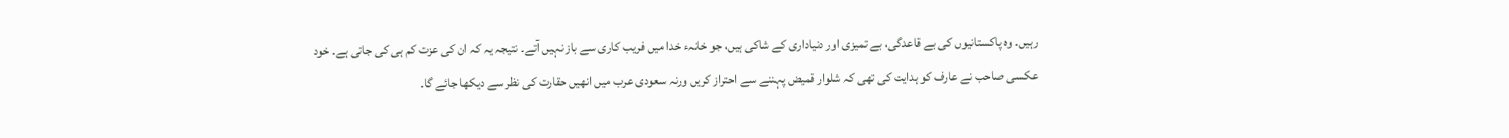رہیں۔ وہ پاکستانیوں کی بے قاعدگی، بے تمیزی اور دنیاداری کے شاکی ہیں، جو خانہء خدا میں فریب کاری سے باز نہیں آتے۔ نتیجہ یہ کہ ان کی عزت کم ہی کی جاتی ہے۔ خود عکسی صاحب نے عارف کو ہدایت کی تھی کہ شلوار قمیض پہننے سے احتراز کریں ورنہ سعودی عرب میں انھیں حقارت کی نظر سے دیکھا جائے گا۔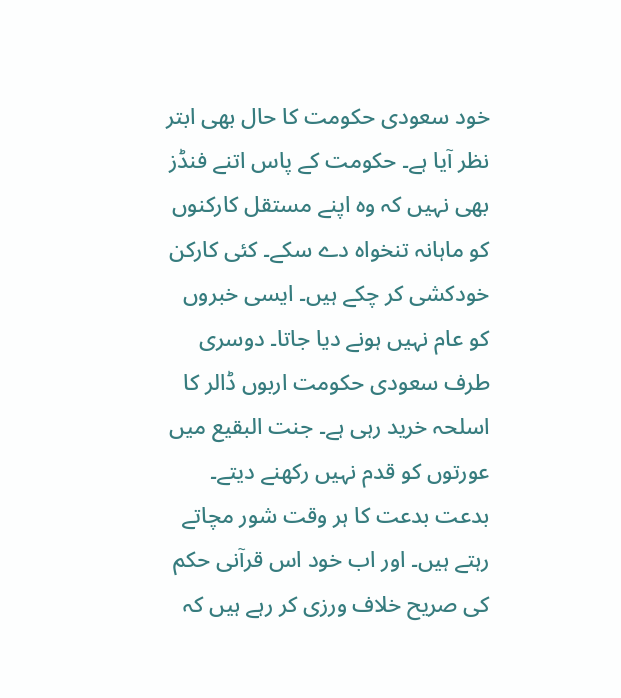خود سعودی حکومت کا حال بھی ابتر نظر آیا ہے۔ حکومت کے پاس اتنے فنڈز بھی نہیں کہ وہ اپنے مستقل کارکنوں کو ماہانہ تنخواہ دے سکے۔ کئی کارکن خودکشی کر چکے ہیں۔ ایسی خبروں کو عام نہیں ہونے دیا جاتا۔ دوسری طرف سعودی حکومت اربوں ڈالر کا اسلحہ خرید رہی ہے۔ جنت البقیع میں عورتوں کو قدم نہیں رکھنے دیتے۔ بدعت بدعت کا ہر وقت شور مچاتے رہتے ہیں۔ اور اب خود اس قرآنی حکم کی صریح خلاف ورزی کر رہے ہیں کہ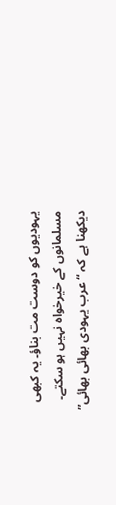یہودیوں کو دوست مت بناؤ۔ یہ کبھی مسلمانوں کے خیرخواہ نہیں ہو سکتے۔ دیکھنا ہے کہ “عرب یہودی بھائی بھائی”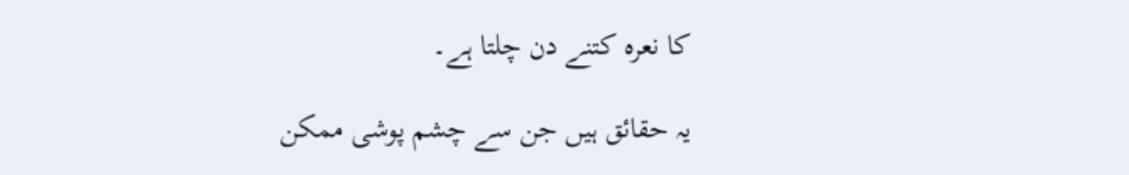کا نعرہ کتنے دن چلتا ہے۔

یہ حقائق ہیں جن سے چشم پوشی ممکن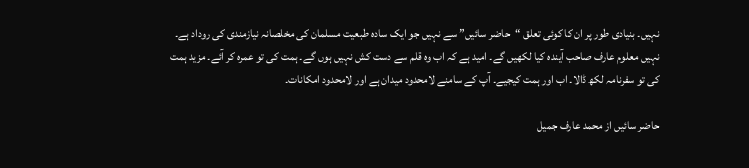نہیں۔ بنیادی طور پر ان کا کوئی تعلق “حاضر سائیں” سے نہیں جو ایک سادہ طبعیت مسلمان کی مخلصانہ نیازمندی کی روداد ہے۔ نہیں معلوم عارف صاحب آیندہ کیا لکھیں گے۔ امید ہے کہ اب وہ قلم سے دست کش نہیں ہوں گے۔ ہمت کی تو عمرہ کر آئے۔ مزید ہمت کی تو سفرنامہ لکھ ڈالا۔ اب اور ہمت کیجیے۔ آپ کے سامنے لامحدود میدان ہے اور لامحدود امکانات۔

حاضر سائیں از محمد عارف جمیل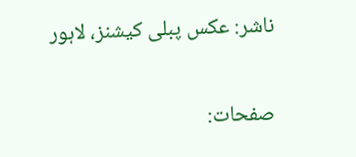ناشر: عکس پبلی کیشنز، لاہور

صفحات: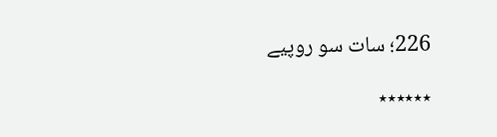226؛ سات سو روپیے

٭٭٭٭٭٭